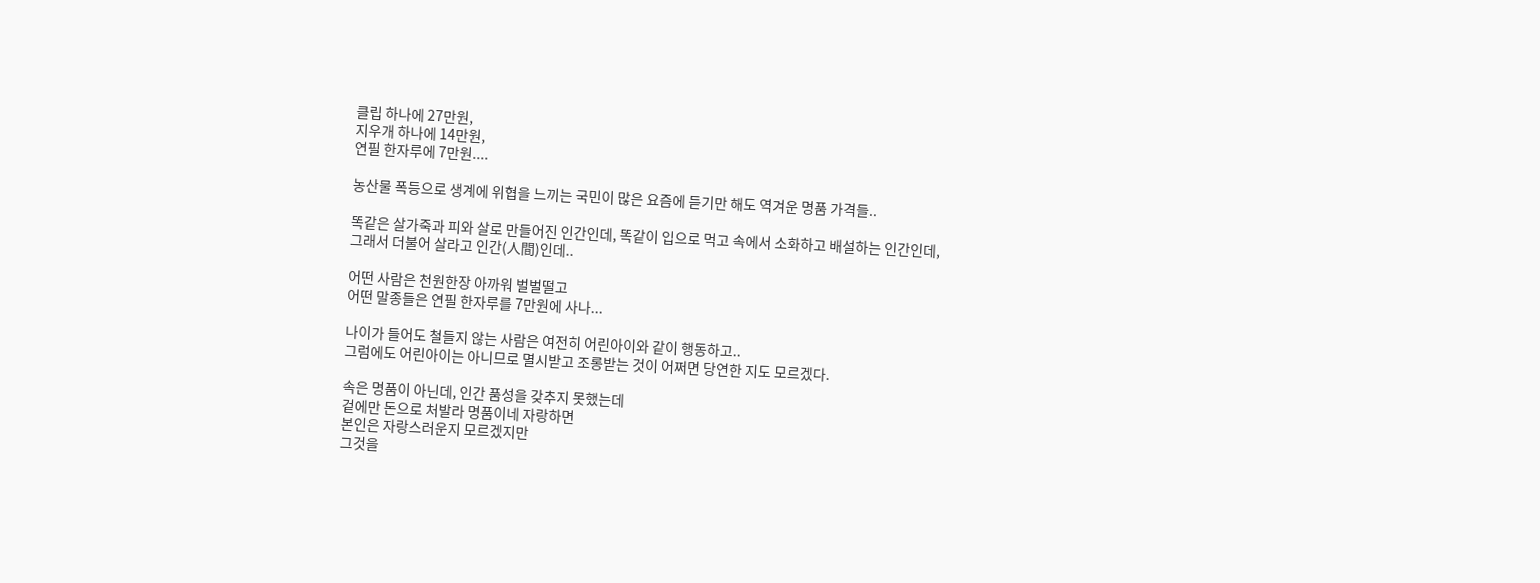클립 하나에 27만원,
지우개 하나에 14만원,
연필 한자루에 7만원....

농산물 폭등으로 생계에 위협을 느끼는 국민이 많은 요즘에 듣기만 해도 역겨운 명품 가격들..

똑같은 살가죽과 피와 살로 만들어진 인간인데, 똑같이 입으로 먹고 속에서 소화하고 배설하는 인간인데,
그래서 더불어 살라고 인간(人間)인데..

어떤 사람은 천원한장 아까워 벌벌떨고
어떤 말종들은 연필 한자루를 7만원에 사나...

나이가 들어도 철들지 않는 사람은 여전히 어린아이와 같이 행동하고..
그럼에도 어린아이는 아니므로 멸시받고 조롱받는 것이 어쩌면 당연한 지도 모르겠다.

속은 명품이 아닌데, 인간 품성을 갖추지 못했는데
겉에만 돈으로 처발라 명품이네 자랑하면
본인은 자랑스러운지 모르겠지만
그것을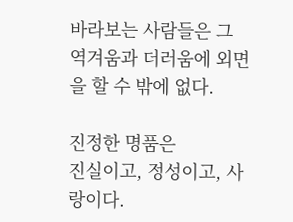바라보는 사람들은 그 역겨움과 더러움에 외면을 할 수 밖에 없다.

진정한 명품은
진실이고, 정성이고, 사랑이다.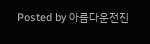Posted by 아름다운전진